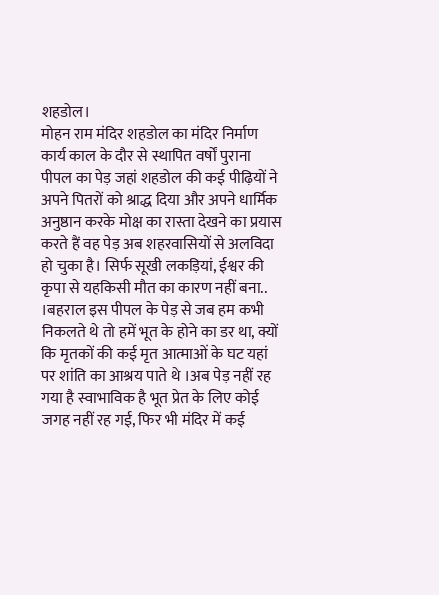शहडोल।
मोहन राम मंदिर शहडोल का मंदिर निर्माण कार्य काल के दौर से स्थापित वर्षों पुराना पीपल का पेड़ जहां शहडोल की कई पीढ़ियों ने अपने पितरों को श्राद्ध दिया और अपने धार्मिक अनुष्ठान करके मोक्ष का रास्ता देखने का प्रयास करते हैं वह पेड़ अब शहरवासियों से अलविदा हो चुका है। सिर्फ सूखी लकड़ियां, ईश्वर की कृपा से यहकिसी मौत का कारण नहीं बना.. ।बहराल इस पीपल के पेड़ से जब हम कभी निकलते थे तो हमें भूत के होने का डर था, क्यों कि मृतकों की कई मृत आत्माओं के घट यहां पर शांति का आश्रय पाते थे ।अब पेड़ नहीं रह गया है स्वाभाविक है भूत प्रेत के लिए कोई जगह नहीं रह गई, फिर भी मंदिर में कई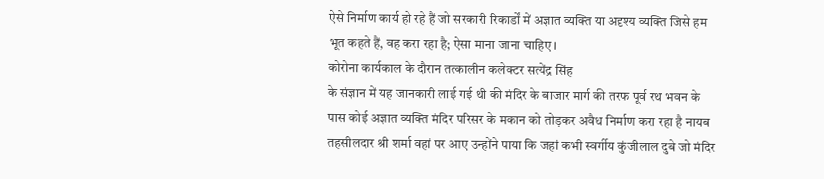ऐसे निर्माण कार्य हो रहे हैं जो सरकारी रिकार्डों में अज्ञात व्यक्ति या अदृश्य व्यक्ति जिसे हम भूत कहते हैं, वह करा रहा है; ऐसा माना जाना चाहिए ।
कोरोना कार्यकाल के दौरान तत्कालीन कलेक्टर सत्येंद्र सिंह
के संज्ञान में यह जानकारी लाई गई थी की मंदिर के बाजार मार्ग की तरफ पूर्व रथ भवन के पास कोई अज्ञात व्यक्ति मंदिर परिसर के मकान को तोड़कर अवैध निर्माण करा रहा है नायब तहसीलदार श्री शर्मा वहां पर आए उन्होंने पाया कि जहां कभी स्वर्गीय कुंजीलाल दुबे जो मंदिर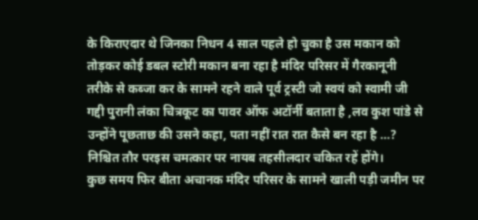के किराएदार थे जिनका निधन 4 साल पहले हो चुका है उस मकान को तोड़कर कोई डबल स्टोरी मकान बना रहा है मंदिर परिसर में गैरकानूनी तरीके से कब्जा कर के सामने रहने वाले पूर्व ट्रस्टी जो स्वयं को स्वामी जी गद्दी पुरानी लंका चित्रकूट का पावर ऑफ अटॉर्नी बताता है ,लव कुश पांडे से उन्होंने पूछताछ की उसने कहा, पता नहीं रात रात कैसे बन रहा है …? निश्चित तौर परइस चमत्कार पर नायब तहसीलदार चकित रहें होंगे।
कुछ समय फिर बीता अचानक मंदिर परिसर के सामने खाली पड़ी जमीन पर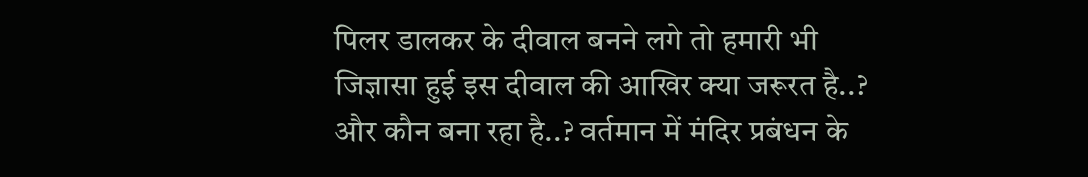पिलर डालकर के दीवाल बनने लगे तो हमारी भी जिज्ञासा हुई इस दीवाल की आखिर क्या जरूरत है..?
और कौन बना रहा है..? वर्तमान में मंदिर प्रबंधन के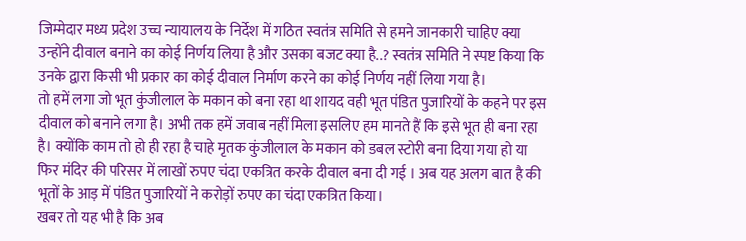जिम्मेदार मध्य प्रदेश उच्च न्यायालय के निर्देश में गठित स्वतंत्र समिति से हमने जानकारी चाहिए क्या उन्होंने दीवाल बनाने का कोई निर्णय लिया है और उसका बजट क्या है..? स्वतंत्र समिति ने स्पष्ट किया कि उनके द्वारा किसी भी प्रकार का कोई दीवाल निर्माण करने का कोई निर्णय नहीं लिया गया है।
तो हमें लगा जो भूत कुंजीलाल के मकान को बना रहा था शायद वही भूत पंडित पुजारियों के कहने पर इस दीवाल को बनाने लगा है। अभी तक हमें जवाब नहीं मिला इसलिए हम मानते हैं कि इसे भूत ही बना रहा है। क्योंकि काम तो हो ही रहा है चाहे मृतक कुंजीलाल के मकान को डबल स्टोरी बना दिया गया हो या फिर मंदिर की परिसर में लाखों रुपए चंदा एकत्रित करके दीवाल बना दी गई । अब यह अलग बात है की भूतों के आड़ में पंडित पुजारियों ने करोड़ों रुपए का चंदा एकत्रित किया।
खबर तो यह भी है कि अब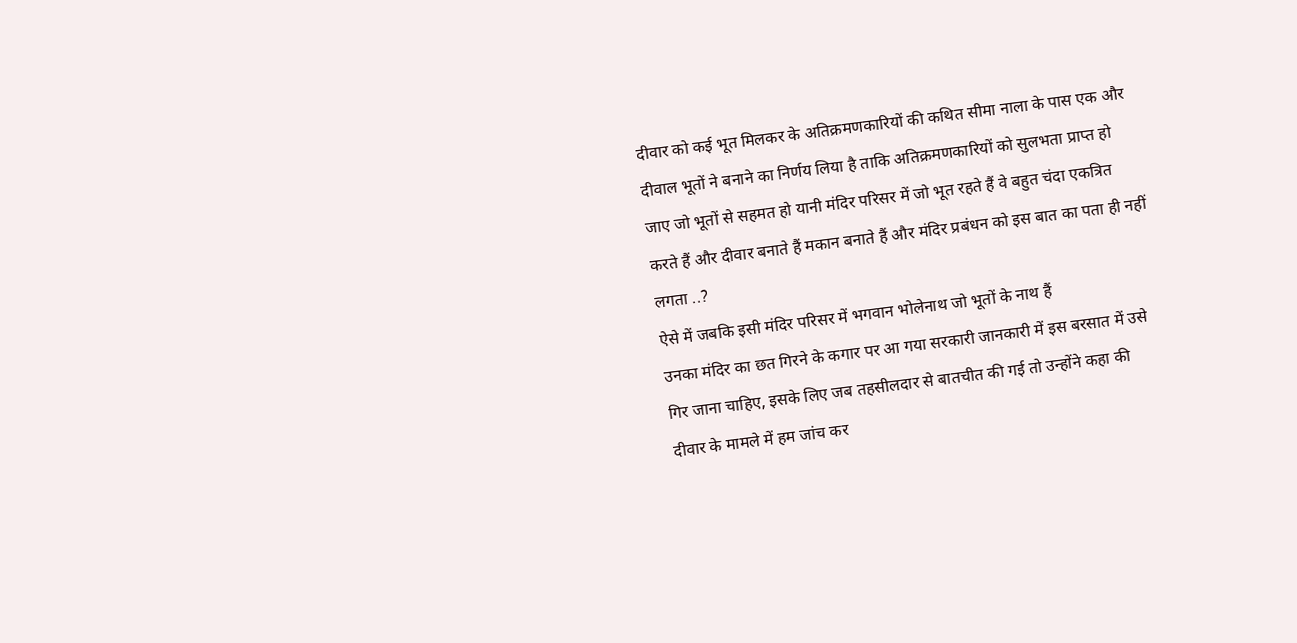दीवार को कई भूत मिलकर के अतिक्रमणकारियों की कथित सीमा नाला के पास एक और दीवाल भूतों ने बनाने का निर्णय लिया है ताकि अतिक्रमणकारियों को सुलभता प्राप्त हो जाए जो भूतों से सहमत हो यानी मंदिर परिसर में जो भूत रहते हैं वे बहुत चंदा एकत्रित करते हैं और दीवार बनाते हैं मकान बनाते हैं और मंदिर प्रबंधन को इस बात का पता ही नहीं लगता ..?
ऐसे में जबकि इसी मंदिर परिसर में भगवान भोलेनाथ जो भूतों के नाथ हैं
उनका मंदिर का छत गिरने के कगार पर आ गया सरकारी जानकारी में इस बरसात में उसे गिर जाना चाहिए, इसके लिए जब तहसीलदार से बातचीत की गई तो उन्होंने कहा की दीवार के मामले में हम जांच कर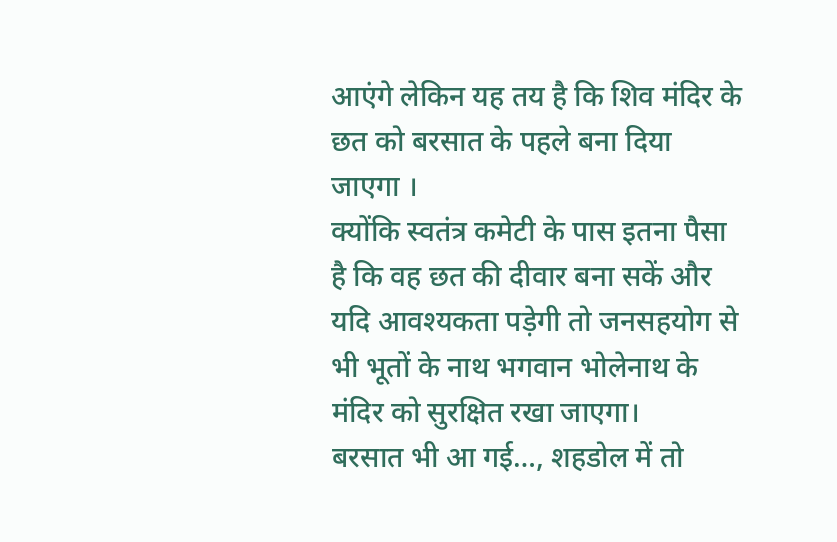आएंगे लेकिन यह तय है कि शिव मंदिर के छत को बरसात के पहले बना दिया जाएगा ।
क्योंकि स्वतंत्र कमेटी के पास इतना पैसा है कि वह छत की दीवार बना सकें और यदि आवश्यकता पड़ेगी तो जनसहयोग से भी भूतों के नाथ भगवान भोलेनाथ के मंदिर को सुरक्षित रखा जाएगा।
बरसात भी आ गई…, शहडोल में तो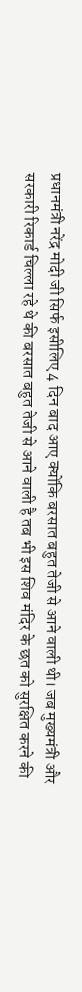प्रधानमंत्री नरेंद्र मोदी जी सिर्फ इसीलिए 4 दिन बाद आए क्योंकि बरसात बहुत तेजी से आने वाली थी। जब मुख्यमंत्री और सरकारी रिकार्ड चिल्ला रहे थे की बरसात बहुत तेजी से आने वाली है तब भी इस शिव मंदिर के छत को सुरक्षित करने की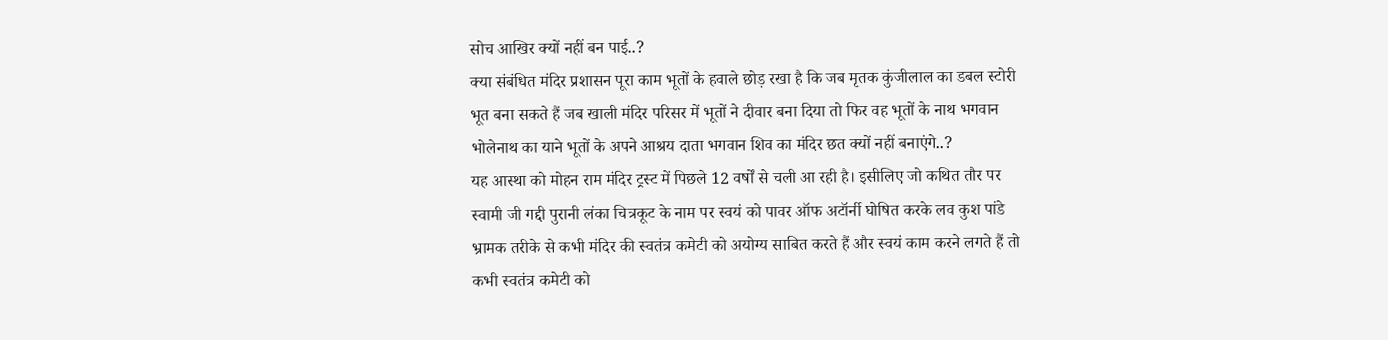सोच आखिर क्यों नहीं बन पाई..?
क्या संबंधित मंदिर प्रशासन पूरा काम भूतों के हवाले छोड़ रखा है कि जब मृतक कुंजीलाल का डबल स्टोरी भूत बना सकते हैं जब खाली मंदिर परिसर में भूतों ने दीवार बना दिया तो फिर वह भूतों के नाथ भगवान भोलेनाथ का याने भूतों के अपने आश्रय दाता भगवान शिव का मंदिर छत क्यों नहीं बनाएंगे..?
यह आस्था को मोहन राम मंदिर ट्रस्ट में पिछले 12 वर्षों से चली आ रही है। इसीलिए जो कथित तौर पर स्वामी जी गद्दी पुरानी लंका चित्रकूट के नाम पर स्वयं को पावर ऑफ अटॉर्नी घोषित करके लव कुश पांडे भ्रामक तरीके से कभी मंदिर की स्वतंत्र कमेटी को अयोग्य साबित करते हैं और स्वयं काम करने लगते हैं तो कभी स्वतंत्र कमेटी को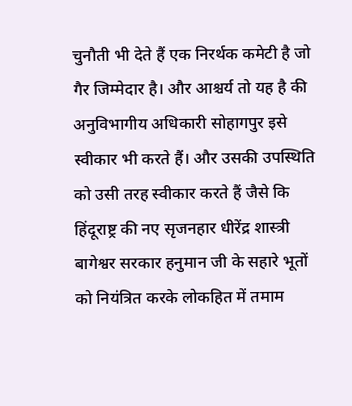चुनौती भी देते हैं एक निरर्थक कमेटी है जो गैर जिम्मेदार है। और आश्चर्य तो यह है की अनुविभागीय अधिकारी सोहागपुर इसे स्वीकार भी करते हैं। और उसकी उपस्थिति को उसी तरह स्वीकार करते हैं जैसे कि हिंदूराष्ट्र की नए सृजनहार धीरेंद्र शास्त्री बागेश्वर सरकार हनुमान जी के सहारे भूतों को नियंत्रित करके लोकहित में तमाम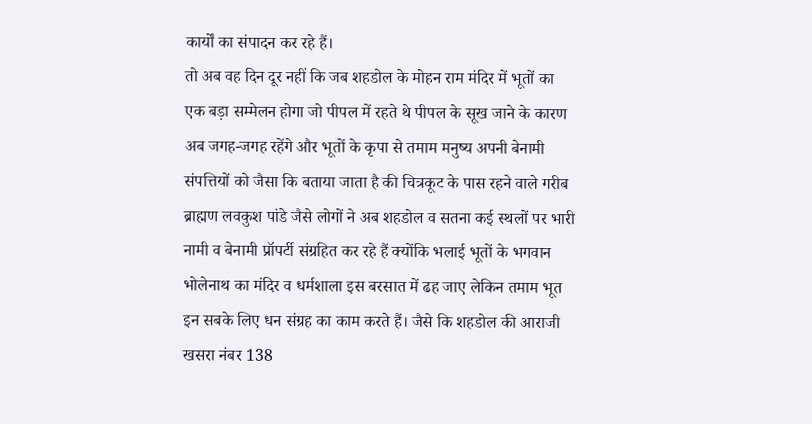कार्यों का संपादन कर रहे हैं।
तो अब वह दिन दूर नहीं कि जब शहडोल के मोहन राम मंदिर में भूतों का एक बड़ा सम्मेलन होगा जो पीपल में रहते थे पीपल के सूख जाने के कारण अब जगह-जगह रहेंगे और भूतों के कृपा से तमाम मनुष्य अपनी बेनामी संपत्तियों को जैसा कि बताया जाता है की चित्रकूट के पास रहने वाले गरीब ब्राह्मण लवकुश पांडे जैसे लोगों ने अब शहडोल व सतना कई स्थलों पर भारी नामी व बेनामी प्रॉपर्टी संग्रहित कर रहे हैं क्योंकि भलाई भूतों के भगवान भोलेनाथ का मंदिर व धर्मशाला इस बरसात में ढह जाए लेकिन तमाम भूत इन सबके लिए धन संग्रह का काम करते हैं। जैसे कि शहडोल की आराजी खसरा नंबर 138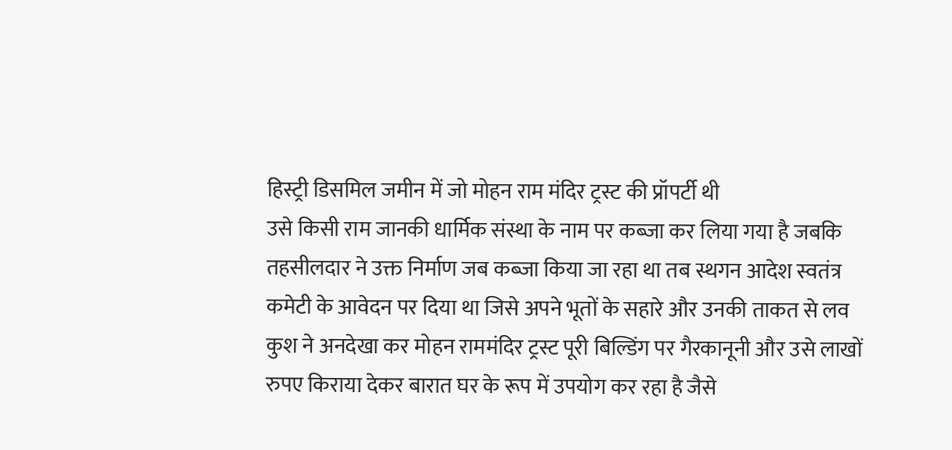हिस्ट्री डिसमिल जमीन में जो मोहन राम मंदिर ट्रस्ट की प्रॉपर्टी थी
उसे किसी राम जानकी धार्मिक संस्था के नाम पर कब्जा कर लिया गया है जबकि तहसीलदार ने उक्त निर्माण जब कब्जा किया जा रहा था तब स्थगन आदेश स्वतंत्र कमेटी के आवेदन पर दिया था जिसे अपने भूतों के सहारे और उनकी ताकत से लव कुश ने अनदेखा कर मोहन राममंदिर ट्रस्ट पूरी बिल्डिंग पर गैरकानूनी और उसे लाखों रुपए किराया देकर बारात घर के रूप में उपयोग कर रहा है जैसे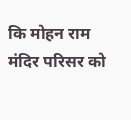कि मोहन राम मंदिर परिसर को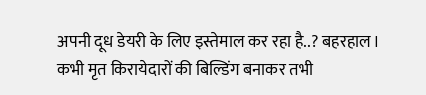अपनी दूध डेयरी के लिए इस्तेमाल कर रहा है..? बहरहाल।
कभी मृत किरायेदारों की बिल्डिंग बनाकर तभी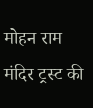मोहन राम मंदिर ट्रस्ट की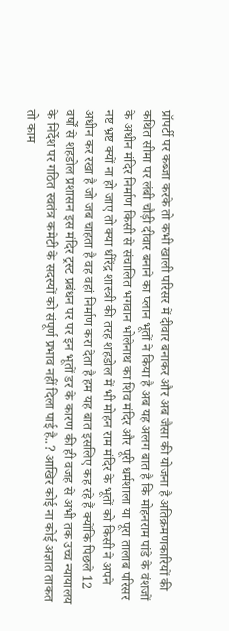प्रॉपर्टी पर कब्जा करके तो कभी खाली परिसर में दीवार बनाकर और अब जैसा की योजना है अतिक्रमणकारियों की कथित सीमा पर लंबी चौड़ी दीवार बनाने का प्लान भूतों ने किया है अब यह अलग बात है कि मोहनराम पांडे के वंशजों के अधीन मंदिर निर्माण किसी से संचालित भगवान भोलेनाथ का शिव मंदिर और पूरी धर्मशाला या पूरा तालाब परिसर नष्ट भ्रष्ट क्यों ना हो जाए तो क्या धीरेंद्र शास्त्री की तरह शहडोल में भी मोहन राम मंदिर के भूतों को किसी ने अपने अधीन कर रखा है जो जब चाहता है वह वहां निर्माण करा देता है हम यह बात इसलिए कह रहे हैं क्योंकि पिछले 12 वर्षों से शहडोल प्रशासन इस मंदिर ट्रस्ट प्रबंधन पर पर इन भूतों डर के कारण की ही वजह से अभी तक उच्च न्यायालय के निर्देश पर गठित स्वतंत्र कमेटी के सदस्यों को संपूर्ण प्रभाव नहीं दिला पाई है..? आखिर कोई ना कोई अज्ञात ताकत तो काम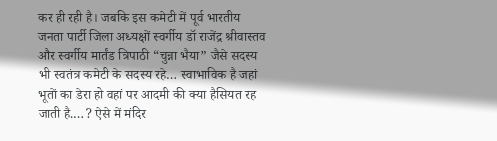कर ही रही है। जबकि इस कमेटी में पूर्व भारतीय जनता पार्टी जिला अध्यक्षों स्वर्गीय डॉ राजेंद्र श्रीवास्तव और स्वर्गीय मार्तंड त्रिपाठी “चुन्ना भैया” जैसे सदस्य भी स्वतंत्र कमेटी के सदस्य रहे… स्वाभाविक है जहां भूतों का डेरा हो वहां पर आदमी की क्या हैसियत रह जाती है.…? ऐसे में मंदिर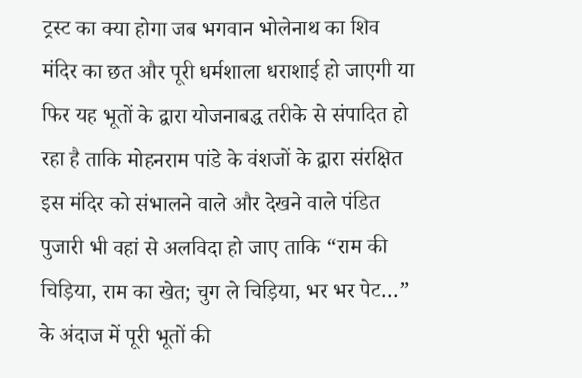ट्रस्ट का क्या होगा जब भगवान भोलेनाथ का शिव मंदिर का छत और पूरी धर्मशाला धराशाई हो जाएगी या फिर यह भूतों के द्वारा योजनाबद्ध तरीके से संपादित हो रहा है ताकि मोहनराम पांडे के वंशजों के द्वारा संरक्षित इस मंदिर को संभालने वाले और देखने वाले पंडित पुजारी भी वहां से अलविदा हो जाए ताकि “राम की चिड़िया, राम का खेत; चुग ले चिड़िया, भर भर पेट…” के अंदाज में पूरी भूतों की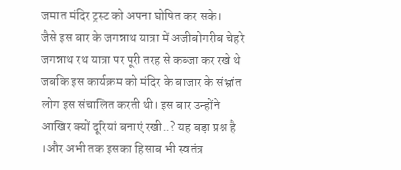जमात मंदिर ट्रस्ट को अपना घोषित कर सके।
जैसे इस बार के जगन्नाथ यात्रा में अजीबोगरीब चेहरे जगन्नाथ रथ यात्रा पर पूरी तरह से कब्जा कर रखे थे जबकि इस कार्यक्रम को मंदिर के बाजार के संभ्रांत लोग इस संचालित करती थी। इस बार उन्होंने आखिर क्यों दूरियां बनाएं रखी..? यह बड़ा प्रश्न है ।और अभी तक इसका हिसाब भी स्वतंत्र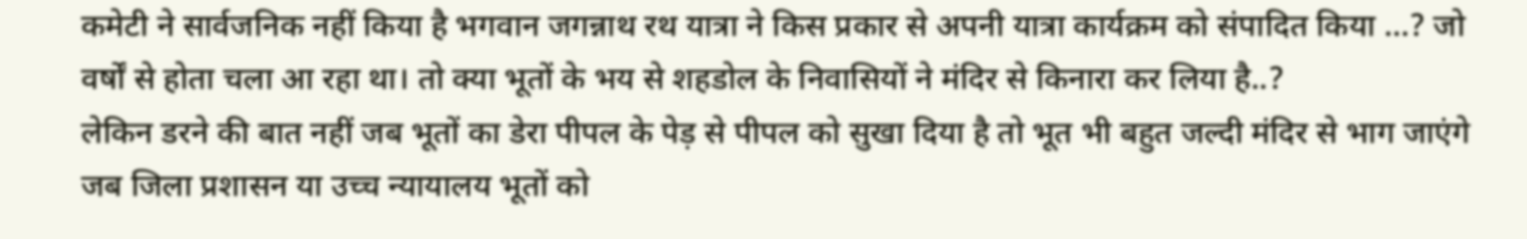कमेटी ने सार्वजनिक नहीं किया है भगवान जगन्नाथ रथ यात्रा ने किस प्रकार से अपनी यात्रा कार्यक्रम को संपादित किया …? जो वर्षों से होता चला आ रहा था। तो क्या भूतों के भय से शहडोल के निवासियों ने मंदिर से किनारा कर लिया है..?
लेकिन डरने की बात नहीं जब भूतों का डेरा पीपल के पेड़ से पीपल को सुखा दिया है तो भूत भी बहुत जल्दी मंदिर से भाग जाएंगे जब जिला प्रशासन या उच्च न्यायालय भूतों को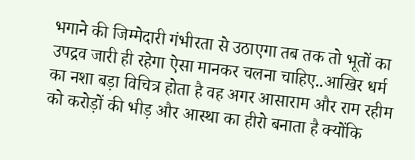भगाने की जिम्मेदारी गंभीरता से उठाएगा तब तक तो भूतों का उपद्रव जारी ही रहेगा ऐसा मानकर चलना चाहिए..आखिर धर्म का नशा बड़ा विचित्र होता है वह अगर आसाराम और राम रहीम को करोड़ों की भीड़ और आस्था का हीरो बनाता है क्योंकि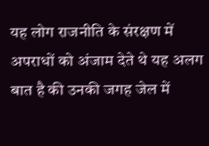यह लोग राजनीति के संरक्षण में अपराधों को अंजाम देते थे यह अलग बात है की उनकी जगह जेल में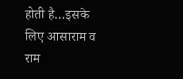होती है…इसके लिए आसाराम व राम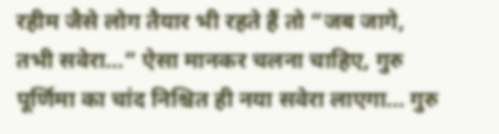रहीम जैसे लोग तैयार भी रहते हैं तो “जब जागे, तभी सवेरा…” ऐसा मानकर चलना चाहिए, गुरु पूर्णिमा का चांद निश्चित ही नया सवेरा लाएगा… गुरु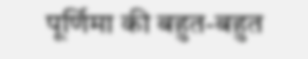पूर्णिमा की बहुत-बहुत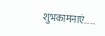शुभकामनाएं……